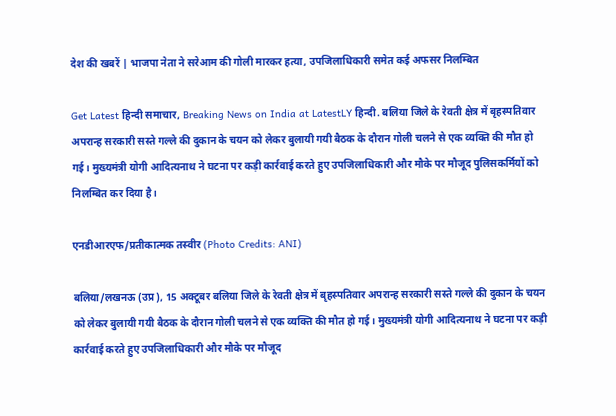देश की खबरें | भाजपा नेता ने सरेआम की गोली मारकर हत्या, उपजिलाधिकारी समेत कई अफसर निलम्बित

Get Latest हिन्दी समाचार, Breaking News on India at LatestLY हिन्दी. बलिया जिले के रेवती क्षेत्र में बृहस्पतिवार अपरान्ह सरकारी सस्ते गल्ले की दुकान के चयन को लेकर बुलायी गयी बैठक के दौरान गोली चलने से एक व्यक्ति की मौत हो गई। मुख्यमंत्री योगी आदित्यनाथ ने घटना पर कड़ी कार्रवाई करते हुए उपजिलाधिकारी और मौके पर मौजूद पुलिसकर्मियों को निलम्बित कर दिया है।

एनडीआरएफ/प्रतीकात्मक तस्वीर (Photo Credits: ANI)

बलिया/लखनऊ (उप्र), 15 अक्टूबर बलिया जिले के रेवती क्षेत्र में बृहस्पतिवार अपरान्ह सरकारी सस्ते गल्ले की दुकान के चयन को लेकर बुलायी गयी बैठक के दौरान गोली चलने से एक व्यक्ति की मौत हो गई। मुख्यमंत्री योगी आदित्यनाथ ने घटना पर कड़ी कार्रवाई करते हुए उपजिलाधिकारी और मौके पर मौजूद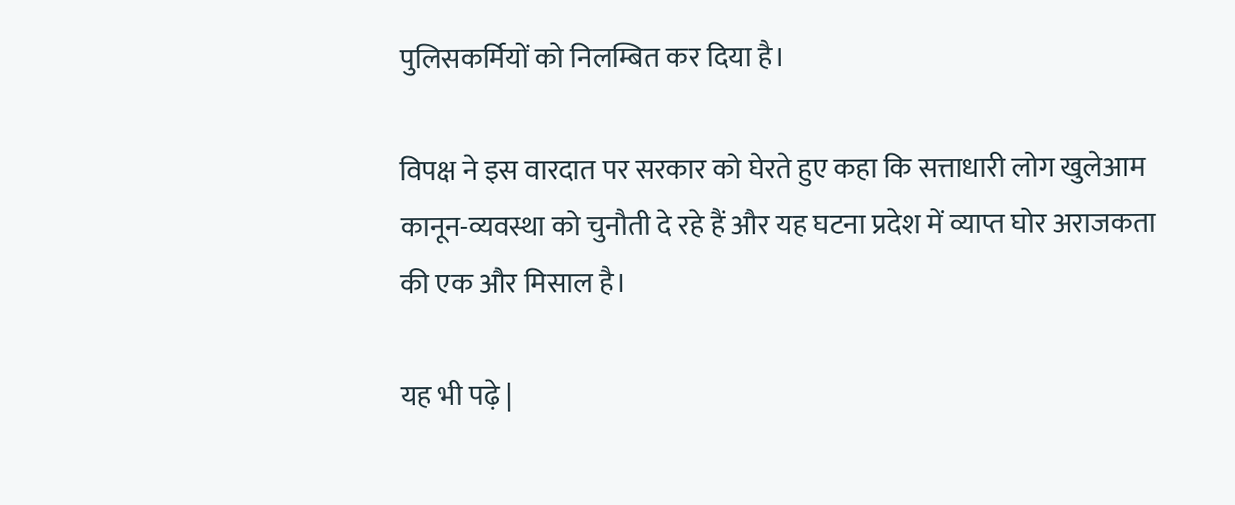पुलिसकर्मियों को निलम्बित कर दिया है।

विपक्ष ने इस वारदात पर सरकार को घेरते हुए कहा कि सत्ताधारी लोग खुलेआम कानून-व्यवस्था को चुनौती दे रहे हैं और यह घटना प्रदेश में व्याप्त घोर अराजकता की एक और मिसाल है।

यह भी पढ़े |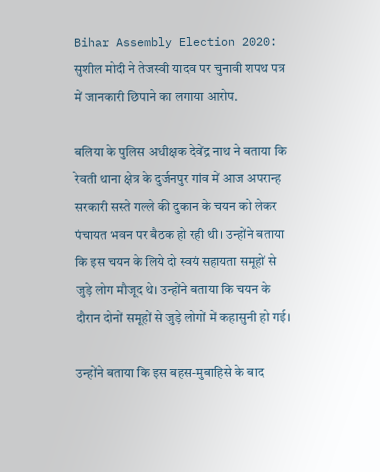Bihar Assembly Election 2020: सुशील मोदी ने तेजस्वी यादव पर चुनावी शपथ पत्र में जानकारी छिपाने का लगाया आरोप.

बलिया के पुलिस अधीक्षक देवेंद्र नाथ ने बताया कि रेवती थाना क्षेत्र के दुर्जनपुर गांव में आज अपरान्ह सरकारी सस्ते गल्ले की दुकान के चयन को लेकर पंचायत भवन पर बैठक हो रही थी। उन्होंने बताया कि इस चयन के लिये दो स्वयं सहायता समूहों से जुड़े लोग मौजूद थे। उन्होंने बताया कि चयन के दौरान दोनों समूहों से जुड़े लोगों में कहासुनी हो गई।

उन्होंने बताया कि इस बहस-मुबाहिसे के बाद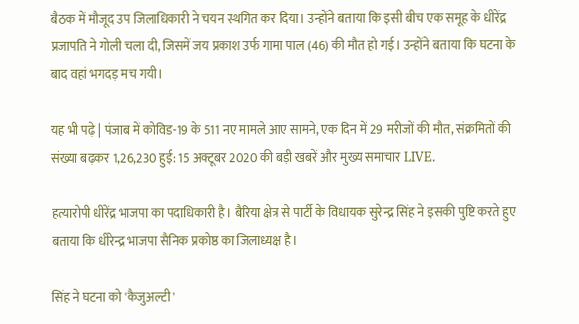बैठक में मौजूद उप जिलाधिकारी ने चयन स्थगित कर दिया। उन्होंने बताया कि इसी बीच एक समूह के धीरेंद्र प्रजापति ने गोली चला दी, जिसमें जय प्रकाश उर्फ गामा पाल (46) की मौत हो गई। उन्होंने बताया कि घटना के बाद वहां भगदड़ मच गयी।

यह भी पढ़े | पंजाब में कोविड-19 के 511 नए मामले आए सामने, एक दिन में 29 मरीजों की मौत, संक्रमितों की संख्या बढ़कर 1,26,230 हुई: 15 अक्टूबर 2020 की बड़ी खबरें और मुख्य समाचार LIVE.

हत्यारोपी धीरेंद्र भाजपा का पदाधिकारी है। बैरिया क्षेत्र से पार्टी के विधायक सुरेन्द्र सिंह ने इसकी पुष्टि करते हुए बताया कि धीरेन्द्र भाजपा सैनिक प्रकोष्ठ का जिलाध्यक्ष है।

सिंह ने घटना को 'कैजुअल्टी'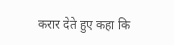करार देते हुए कहा कि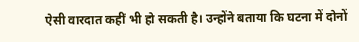ऐसी वारदात कहीं भी हो सकती है। उन्होंने बताया कि घटना में दोनों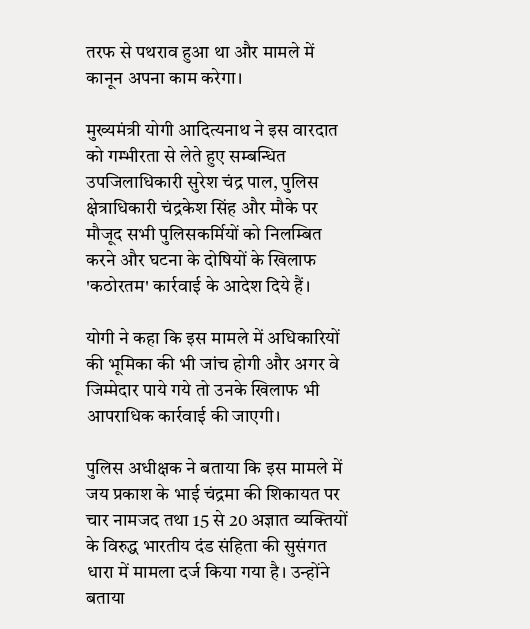तरफ से पथराव हुआ था और मामले में कानून अपना काम करेगा।

मुख्यमंत्री योगी आदित्यनाथ ने इस वारदात को गम्भीरता से लेते हुए सम्बन्धित उपजिलाधिकारी सुरेश चंद्र पाल, पुलिस क्षेत्राधिकारी चंद्रकेश सिंह और मौके पर मौजूद सभी पुलिसकर्मियों को निलम्बित करने और घटना के दोषियों के खिलाफ 'कठोरतम' कार्रवाई के आदेश दिये हैं।

योगी ने कहा कि इस मामले में अधिकारियों की भूमिका की भी जांच होगी और अगर वे जिम्मेदार पाये गये तो उनके खिलाफ भी आपराधिक कार्रवाई की जाएगी।

पुलिस अधीक्षक ने बताया कि इस मामले में जय प्रकाश के भाई चंद्रमा की शिकायत पर चार नामजद तथा 15 से 20 अज्ञात व्यक्तियों के विरुद्ध भारतीय दंड संहिता की सुसंगत धारा में मामला दर्ज किया गया है। उन्होंने बताया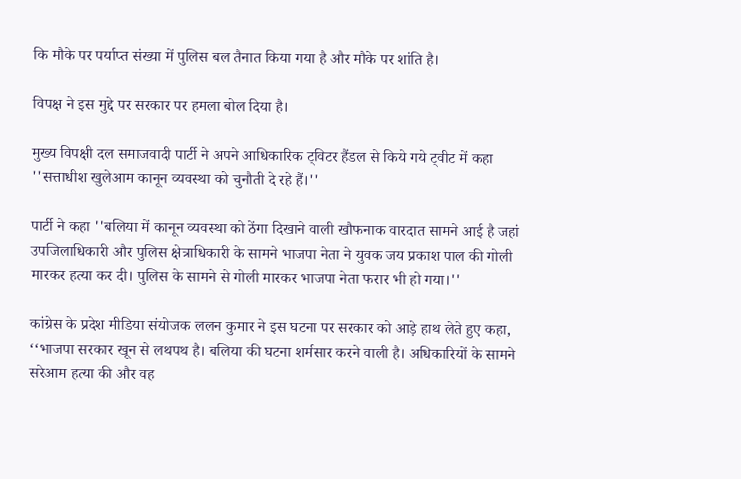कि मौके पर पर्याप्त संख्या में पुलिस बल तैनात किया गया है और मौके पर शांति है।

विपक्ष ने इस मुद्दे पर सरकार पर हमला बोल दिया है।

मुख्य विपक्षी दल समाजवादी पार्टी ने अपने आधिकारिक ट्विटर हैंडल से किये गये ट्वीट में कहा ''सत्ताधीश खुलेआम कानून व्यवस्था को चुनौती दे रहे हैं।''

पार्टी ने कहा ''बलिया में कानून व्यवस्था को ठेंगा दिखाने वाली खौफनाक वारदात सामने आई है जहां उपजिलाधिकारी और पुलिस क्षेत्राधिकारी के सामने भाजपा नेता ने युवक जय प्रकाश पाल की गोली मारकर हत्या कर दी। पुलिस के सामने से गोली मारकर भाजपा नेता फरार भी हो गया।''

कांग्रेस के प्रदेश मीडिया संयोजक ललन कुमार ने इस घटना पर सरकार को आड़े हाथ लेते हुए कहा, ‘‘भाजपा सरकार खून से लथपथ है। बलिया की घटना शर्मसार करने वाली है। अधिकारियों के सामने सरेआम हत्या की और वह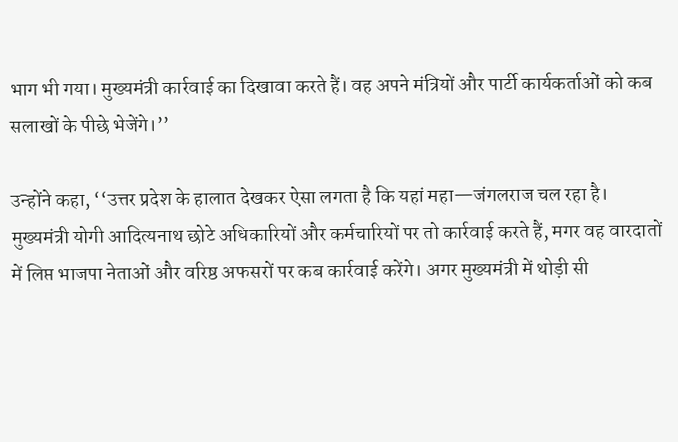भाग भी गया। मुख्यमंत्री कार्रवाई का दिखावा करते हैं। वह अपने मंत्रियों और पार्टी कार्यकर्ताओं को कब सलाखों के पीछे भेजेंगे।’’

उन्होंने कहा, ‘‘उत्तर प्रदेश के हालात देखकर ऐसा लगता है कि यहां महा—जंगलराज चल रहा है। मुख्यमंत्री योगी आदित्यनाथ छोटे अधिकारियों और कर्मचारियों पर तो कार्रवाई करते हैं, मगर वह वारदातों में लिप्त भाजपा नेताओं और वरिष्ठ अफसरों पर कब कार्रवाई करेंगे। अगर मुख्यमंत्री में थोड़ी सी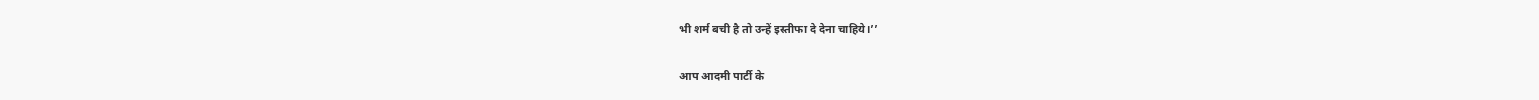भी शर्म बची है तो उन्हें इस्तीफा दे देना चाहिये।’’

आप आदमी पार्टी के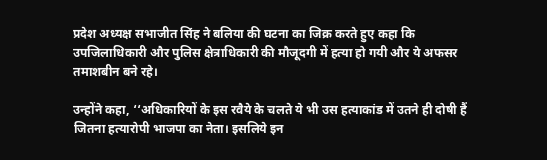प्रदेश अध्यक्ष सभाजीत सिंह ने बलिया की घटना का जिक्र करते हुए कहा कि उपजिलाधिकारी और पुलिस क्षेत्राधिकारी की मौजूदगी में हत्या हो गयी और ये अफसर तमाशबीन बने रहे।

उन्होंने कहा, ‘‘अधिकारियों के इस रवैये के चलते ये भी उस हत्याकांड में उतने ही दोषी हैं जितना हत्यारोपी भाजपा का नेता। इसलिये इन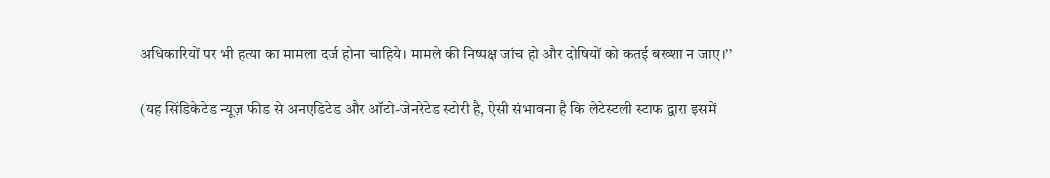अधिकारियों पर भी हत्या का मामला दर्ज होना चाहिये। मामले की निष्पक्ष जांच हो और दोषियों को कतई बख्शा न जाए।’’

(यह सिंडिकेटेड न्यूज़ फीड से अनएडिटेड और ऑटो-जेनरेटेड स्टोरी है, ऐसी संभावना है कि लेटेस्टली स्टाफ द्वारा इसमें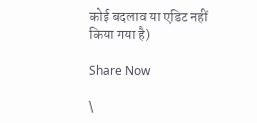कोई बदलाव या एडिट नहीं किया गया है)

Share Now

\